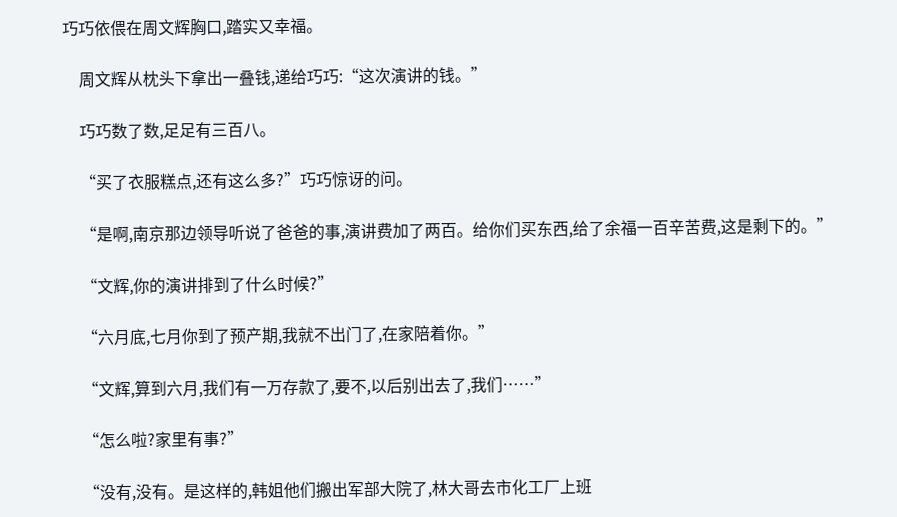巧巧依偎在周文辉胸口,踏实又幸福。

    周文辉从枕头下拿出一叠钱,递给巧巧:“这次演讲的钱。”

    巧巧数了数,足足有三百八。

    “买了衣服糕点,还有这么多?”巧巧惊讶的问。

    “是啊,南京那边领导听说了爸爸的事,演讲费加了两百。给你们买东西,给了余福一百辛苦费,这是剩下的。”

    “文辉,你的演讲排到了什么时候?”

    “六月底,七月你到了预产期,我就不出门了,在家陪着你。”

    “文辉,算到六月,我们有一万存款了,要不,以后别出去了,我们……”

    “怎么啦?家里有事?”

    “没有,没有。是这样的,韩姐他们搬出军部大院了,林大哥去市化工厂上班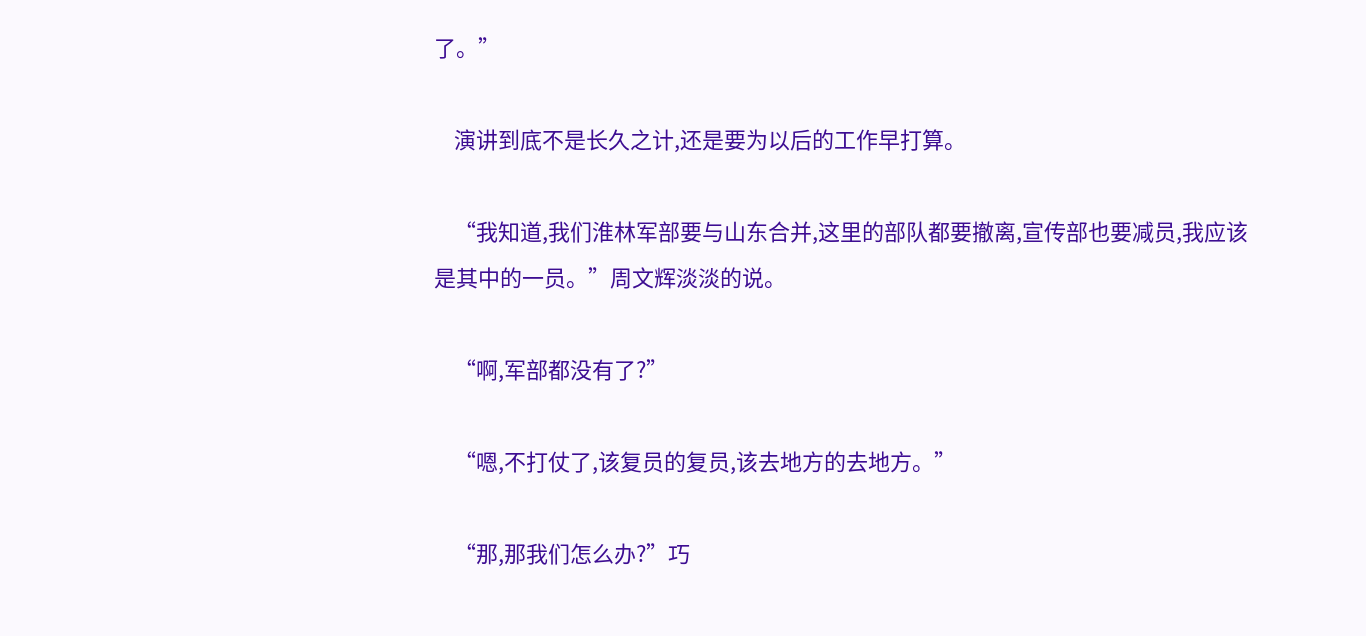了。”

    演讲到底不是长久之计,还是要为以后的工作早打算。

    “我知道,我们淮林军部要与山东合并,这里的部队都要撤离,宣传部也要减员,我应该是其中的一员。”周文辉淡淡的说。

    “啊,军部都没有了?”

    “嗯,不打仗了,该复员的复员,该去地方的去地方。”

    “那,那我们怎么办?”巧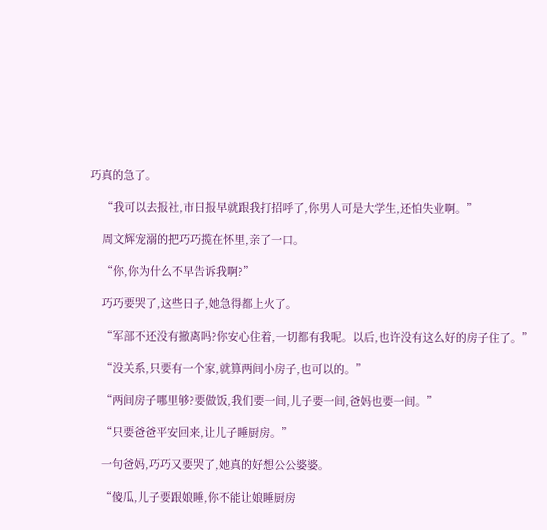巧真的急了。

    “我可以去报社,市日报早就跟我打招呼了,你男人可是大学生,还怕失业啊。”

    周文辉宠溺的把巧巧揽在怀里,亲了一口。

    “你,你为什么不早告诉我啊?”

    巧巧要哭了,这些日子,她急得都上火了。

    “军部不还没有撤离吗?你安心住着,一切都有我呢。以后,也许没有这么好的房子住了。”

    “没关系,只要有一个家,就算两间小房子,也可以的。”

    “两间房子哪里够?要做饭,我们要一间,儿子要一间,爸妈也要一间。”

    “只要爸爸平安回来,让儿子睡厨房。”

    一句爸妈,巧巧又要哭了,她真的好想公公婆婆。

    “傻瓜,儿子要跟娘睡,你不能让娘睡厨房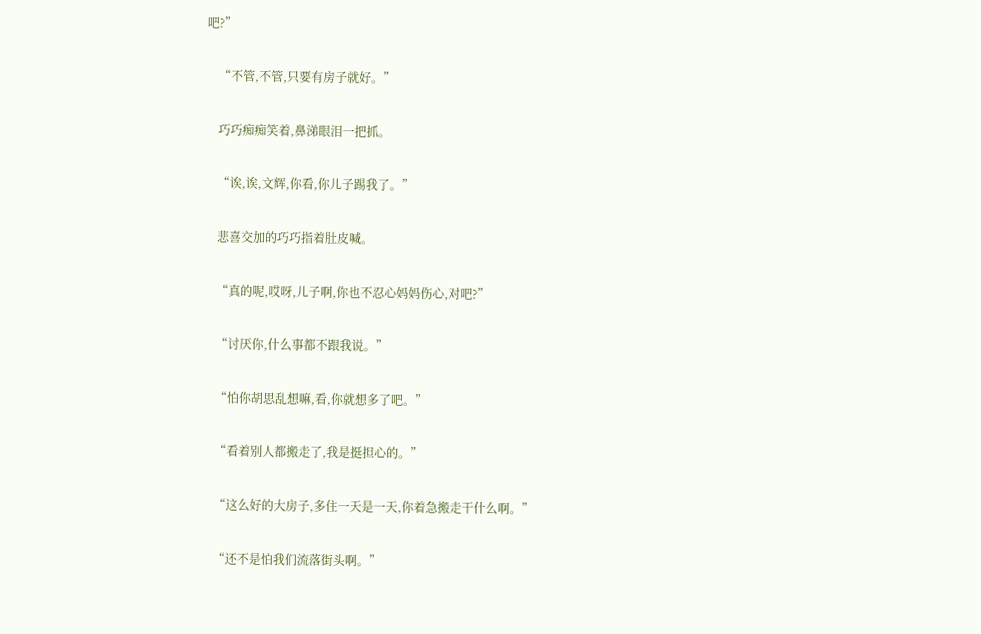吧?”

    “不管,不管,只要有房子就好。”

    巧巧痴痴笑着,鼻涕眼泪一把抓。

    “诶,诶,文辉,你看,你儿子踢我了。”

    悲喜交加的巧巧指着肚皮喊。

    “真的呢,哎呀,儿子啊,你也不忍心妈妈伤心,对吧?”

    “讨厌你,什么事都不跟我说。”

    “怕你胡思乱想嘛,看,你就想多了吧。”

    “看着别人都搬走了,我是挺担心的。”

    “这么好的大房子,多住一天是一天,你着急搬走干什么啊。”

    “还不是怕我们流落街头啊。”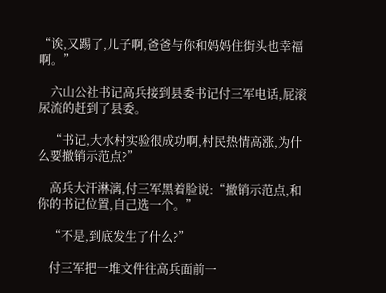“诶,又踢了,儿子啊,爸爸与你和妈妈住街头也幸福啊。”

    六山公社书记高兵接到县委书记付三军电话,屁滚尿流的赶到了县委。

    “书记,大水村实验很成功啊,村民热情高涨,为什么要撤销示范点?”

    高兵大汗淋漓,付三军黑着脸说:“撤销示范点,和你的书记位置,自己选一个。”

    “不是,到底发生了什么?”

    付三军把一堆文件往高兵面前一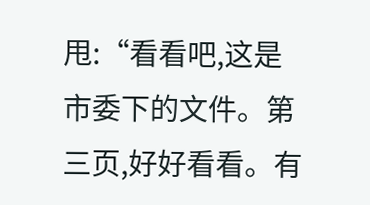甩:“看看吧,这是市委下的文件。第三页,好好看看。有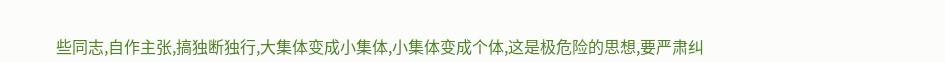些同志,自作主张,搞独断独行,大集体变成小集体,小集体变成个体,这是极危险的思想,要严肃纠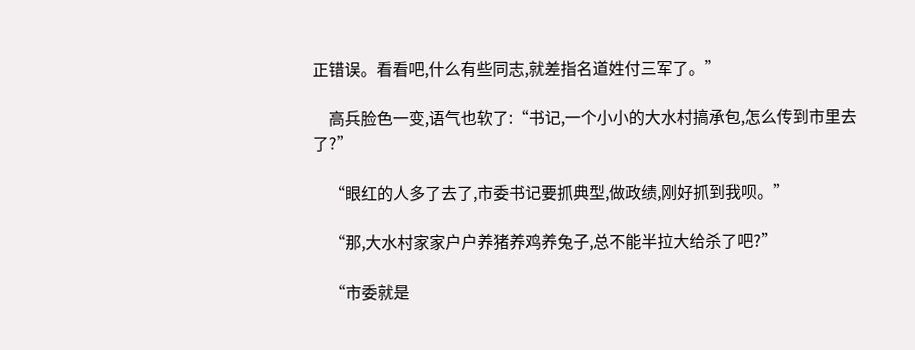正错误。看看吧,什么有些同志,就差指名道姓付三军了。”

    高兵脸色一变,语气也软了:“书记,一个小小的大水村搞承包,怎么传到市里去了?”

    “眼红的人多了去了,市委书记要抓典型,做政绩,刚好抓到我呗。”

    “那,大水村家家户户养猪养鸡养兔子,总不能半拉大给杀了吧?”

    “市委就是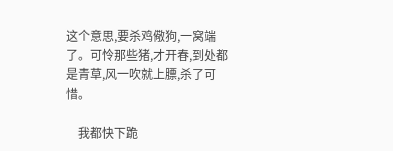这个意思,要杀鸡儆狗,一窝端了。可怜那些猪,才开春,到处都是青草,风一吹就上膘,杀了可惜。

    我都快下跪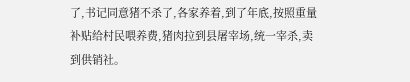了,书记同意猪不杀了,各家养着,到了年底,按照重量补贴给村民喂养费,猪肉拉到县屠宰场,统一宰杀,卖到供销社。